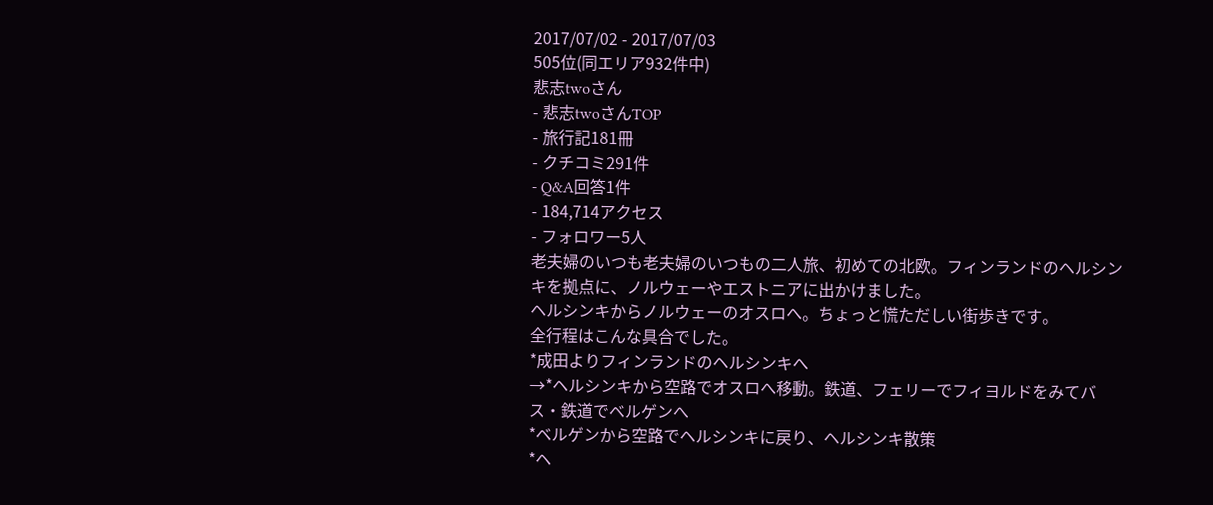2017/07/02 - 2017/07/03
505位(同エリア932件中)
悲志twoさん
- 悲志twoさんTOP
- 旅行記181冊
- クチコミ291件
- Q&A回答1件
- 184,714アクセス
- フォロワー5人
老夫婦のいつも老夫婦のいつもの二人旅、初めての北欧。フィンランドのヘルシンキを拠点に、ノルウェーやエストニアに出かけました。
ヘルシンキからノルウェーのオスロへ。ちょっと慌ただしい街歩きです。
全行程はこんな具合でした。
*成田よりフィンランドのヘルシンキへ
→*ヘルシンキから空路でオスロへ移動。鉄道、フェリーでフィヨルドをみてバス・鉄道でベルゲンへ
*ベルゲンから空路でヘルシンキに戻り、ヘルシンキ散策
*ヘ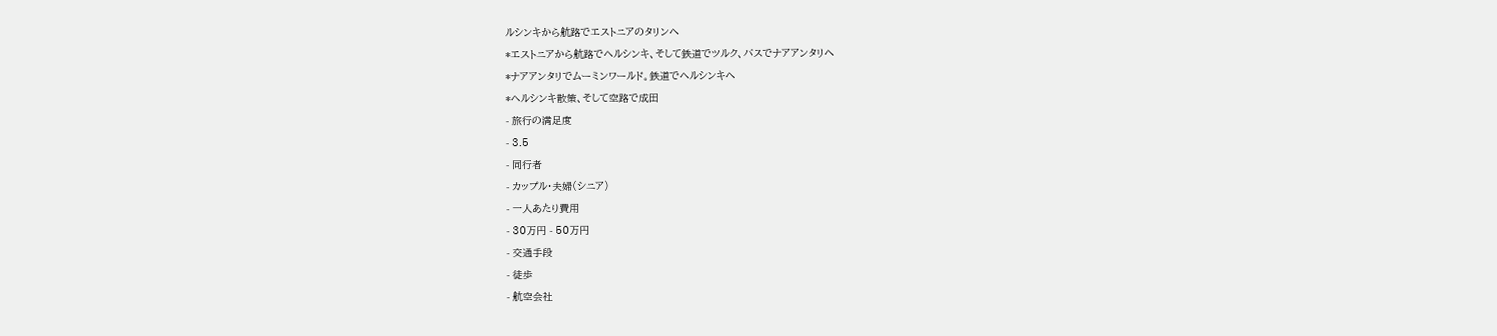ルシンキから航路でエストニアのタリンへ
*エストニアから航路でヘルシンキ、そして鉄道でツルク、バスでナアアンタリへ
*ナアアンタリでムーミンワールド。鉄道でヘルシンキへ
*ヘルシンキ散策、そして空路で成田
- 旅行の満足度
- 3.5
- 同行者
- カップル・夫婦(シニア)
- 一人あたり費用
- 30万円 - 50万円
- 交通手段
- 徒歩
- 航空会社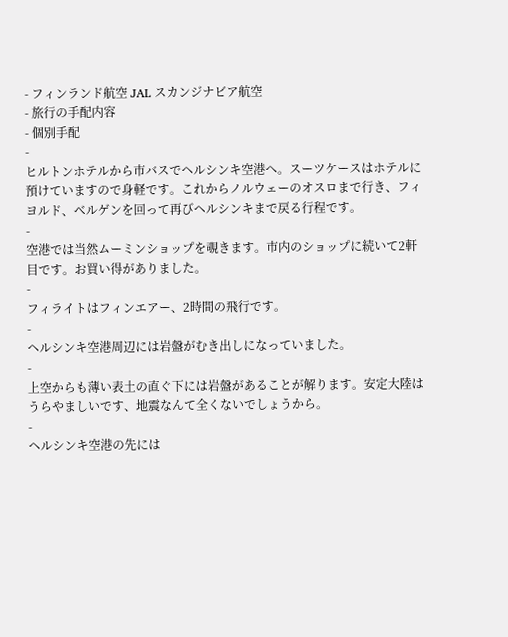- フィンランド航空 JAL スカンジナビア航空
- 旅行の手配内容
- 個別手配
-
ヒルトンホテルから市バスでヘルシンキ空港へ。スーツケースはホテルに預けていますので身軽です。これからノルウェーのオスロまで行き、フィヨルド、ベルゲンを回って再びヘルシンキまで戻る行程です。
-
空港では当然ムーミンショップを覗きます。市内のショップに続いて2軒目です。お買い得がありました。
-
フィライトはフィンエアー、2時間の飛行です。
-
ヘルシンキ空港周辺には岩盤がむき出しになっていました。
-
上空からも薄い表土の直ぐ下には岩盤があることが解ります。安定大陸はうらやましいです、地震なんて全くないでしょうから。
-
ヘルシンキ空港の先には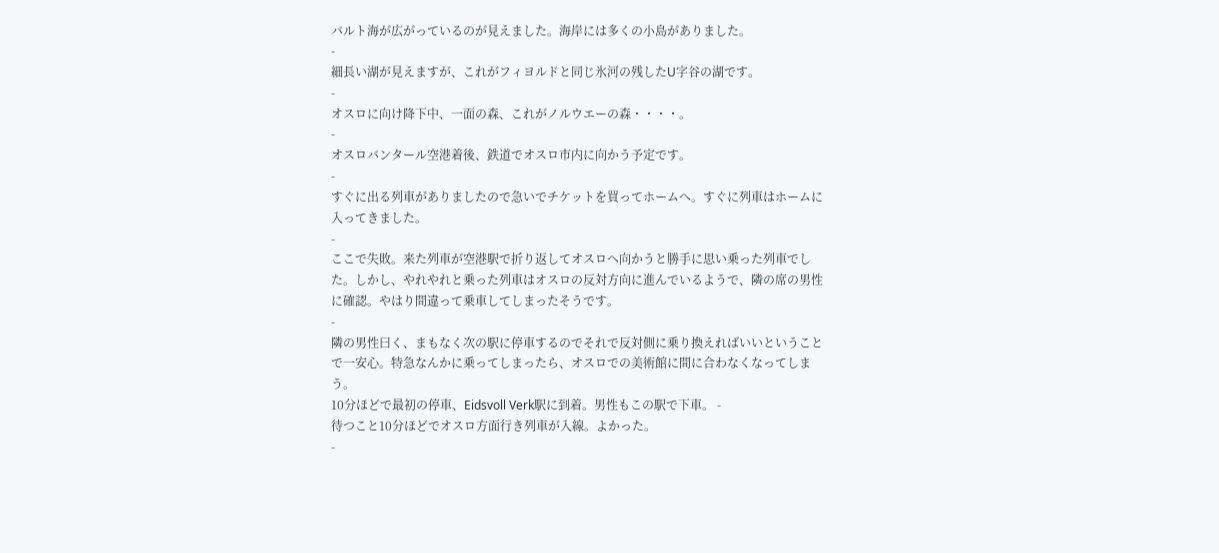バルト海が広がっているのが見えました。海岸には多くの小島がありました。
-
細長い湖が見えますが、これがフィヨルドと同じ氷河の残したU字谷の湖です。
-
オスロに向け降下中、一面の森、これがノルウエーの森・・・・。
-
オスロバンタール空港着後、鉄道でオスロ市内に向かう予定です。
-
すぐに出る列車がありましたので急いでチケットを買ってホームへ。すぐに列車はホームに入ってきました。
-
ここで失敗。来た列車が空港駅で折り返してオスロへ向かうと勝手に思い乗った列車でした。しかし、やれやれと乗った列車はオスロの反対方向に進んでいるようで、隣の席の男性に確認。やはり間違って乗車してしまったそうです。
-
隣の男性曰く、まもなく次の駅に停車するのでそれで反対側に乗り換えればいいということで一安心。特急なんかに乗ってしまったら、オスロでの美術館に間に合わなくなってしまう。
10分ほどで最初の停車、Eidsvoll Verk駅に到着。男性もこの駅で下車。 -
待つこと10分ほどでオスロ方面行き列車が入線。よかった。
-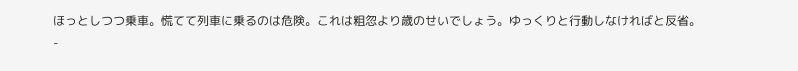ほっとしつつ乗車。慌てて列車に乗るのは危険。これは粗忽より歳のせいでしょう。ゆっくりと行動しなければと反省。
-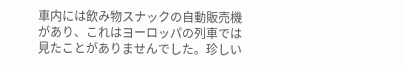車内には飲み物スナックの自動販売機があり、これはヨーロッパの列車では見たことがありませんでした。珍しい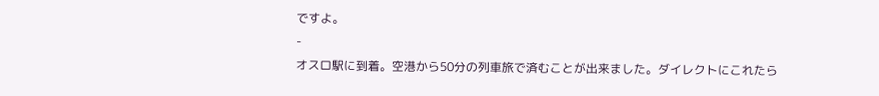ですよ。
-
オスロ駅に到着。空港から50分の列車旅で済むことが出来ました。ダイレクトにこれたら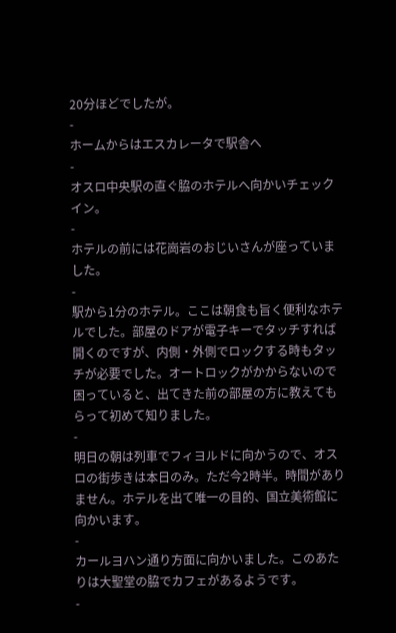20分ほどでしたが。
-
ホームからはエスカレータで駅舎へ
-
オスロ中央駅の直ぐ脇のホテルへ向かいチェックイン。
-
ホテルの前には花崗岩のおじいさんが座っていました。
-
駅から1分のホテル。ここは朝食も旨く便利なホテルでした。部屋のドアが電子キーでタッチすれば開くのですが、内側・外側でロックする時もタッチが必要でした。オートロックがかからないので困っていると、出てきた前の部屋の方に教えてもらって初めて知りました。
-
明日の朝は列車でフィヨルドに向かうので、オスロの街歩きは本日のみ。ただ今2時半。時間がありません。ホテルを出て唯一の目的、国立美術館に向かいます。
-
カールヨハン通り方面に向かいました。このあたりは大聖堂の脇でカフェがあるようです。
-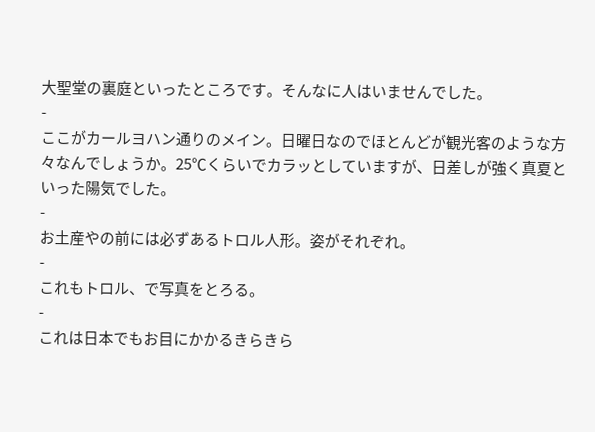大聖堂の裏庭といったところです。そんなに人はいませんでした。
-
ここがカールヨハン通りのメイン。日曜日なのでほとんどが観光客のような方々なんでしょうか。25℃くらいでカラッとしていますが、日差しが強く真夏といった陽気でした。
-
お土産やの前には必ずあるトロル人形。姿がそれぞれ。
-
これもトロル、で写真をとろる。
-
これは日本でもお目にかかるきらきら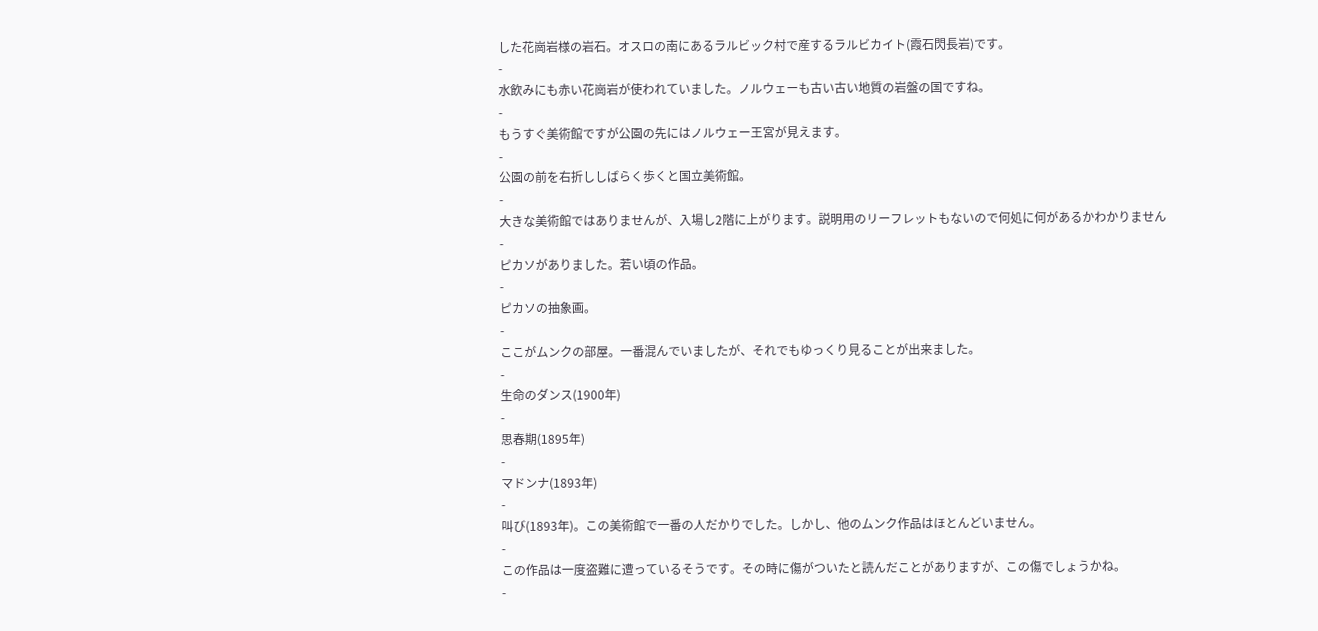した花崗岩様の岩石。オスロの南にあるラルビック村で産するラルビカイト(霞石閃長岩)です。
-
水飲みにも赤い花崗岩が使われていました。ノルウェーも古い古い地質の岩盤の国ですね。
-
もうすぐ美術館ですが公園の先にはノルウェー王宮が見えます。
-
公園の前を右折ししばらく歩くと国立美術館。
-
大きな美術館ではありませんが、入場し2階に上がります。説明用のリーフレットもないので何処に何があるかわかりません
-
ピカソがありました。若い頃の作品。
-
ピカソの抽象画。
-
ここがムンクの部屋。一番混んでいましたが、それでもゆっくり見ることが出来ました。
-
生命のダンス(1900年)
-
思春期(1895年)
-
マドンナ(1893年)
-
叫び(1893年)。この美術館で一番の人だかりでした。しかし、他のムンク作品はほとんどいません。
-
この作品は一度盗難に遭っているそうです。その時に傷がついたと読んだことがありますが、この傷でしょうかね。
-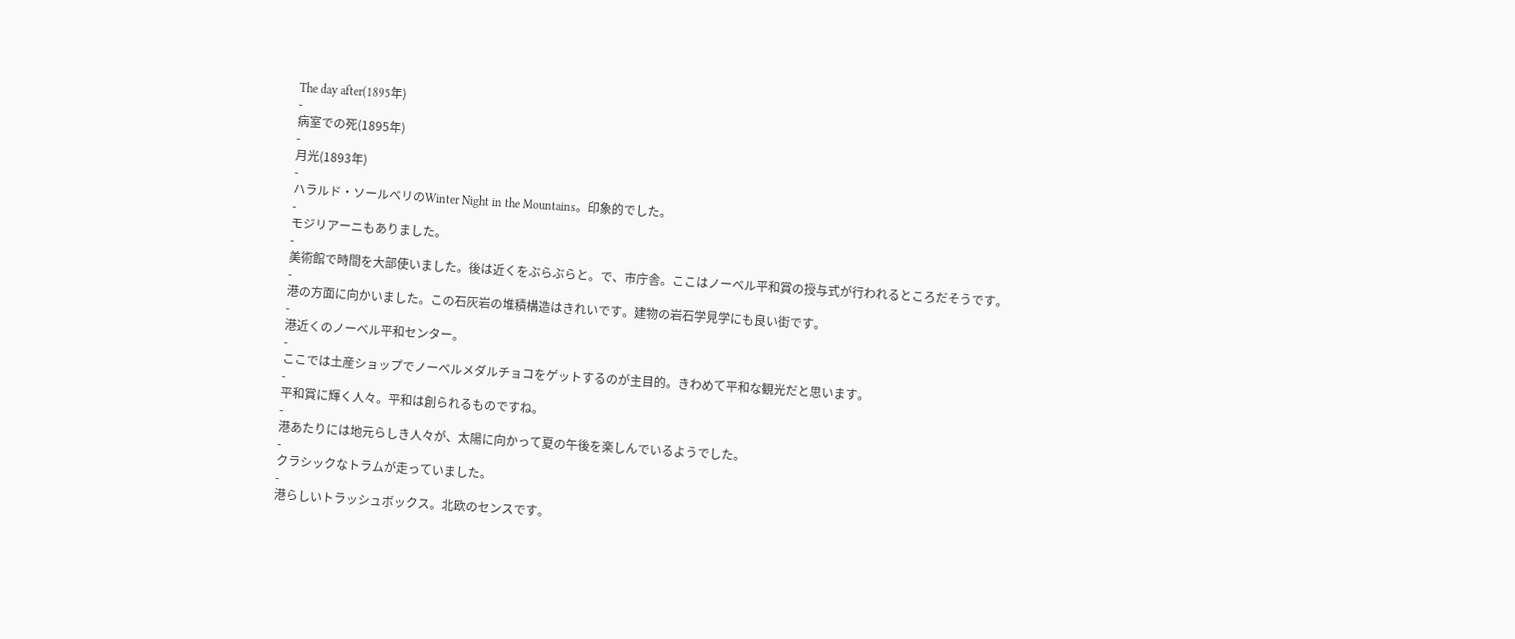The day after(1895年)
-
病室での死(1895年)
-
月光(1893年)
-
ハラルド・ソールベリのWinter Night in the Mountains。印象的でした。
-
モジリアーニもありました。
-
美術館で時間を大部使いました。後は近くをぶらぶらと。で、市庁舎。ここはノーベル平和賞の授与式が行われるところだそうです。
-
港の方面に向かいました。この石灰岩の堆積構造はきれいです。建物の岩石学見学にも良い街です。
-
港近くのノーベル平和センター。
-
ここでは土産ショップでノーベルメダルチョコをゲットするのが主目的。きわめて平和な観光だと思います。
-
平和賞に輝く人々。平和は創られるものですね。
-
港あたりには地元らしき人々が、太陽に向かって夏の午後を楽しんでいるようでした。
-
クラシックなトラムが走っていました。
-
港らしいトラッシュボックス。北欧のセンスです。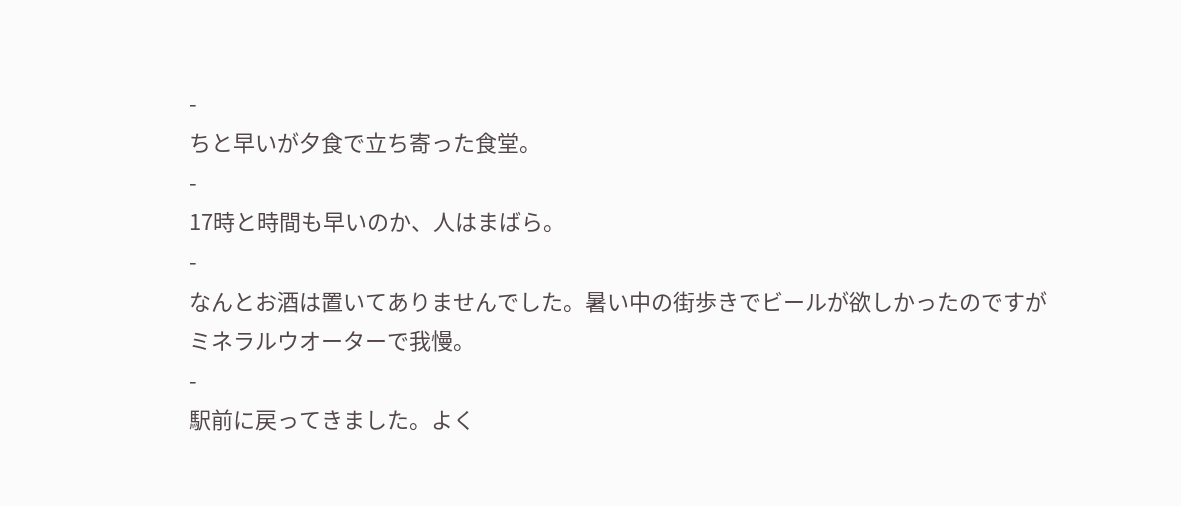-
ちと早いが夕食で立ち寄った食堂。
-
17時と時間も早いのか、人はまばら。
-
なんとお酒は置いてありませんでした。暑い中の街歩きでビールが欲しかったのですがミネラルウオーターで我慢。
-
駅前に戻ってきました。よく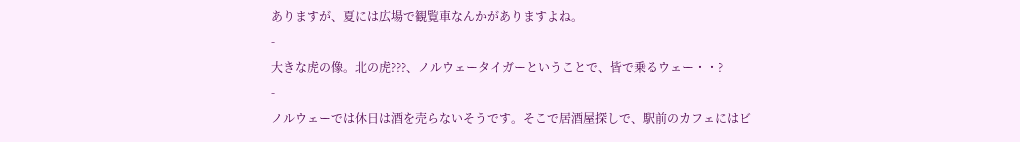ありますが、夏には広場で観覧車なんかがありますよね。
-
大きな虎の像。北の虎???、ノルウェータイガーということで、皆で乗るウェー・・?
-
ノルウェーでは休日は酒を売らないそうです。そこで居酒屋探しで、駅前のカフェにはビ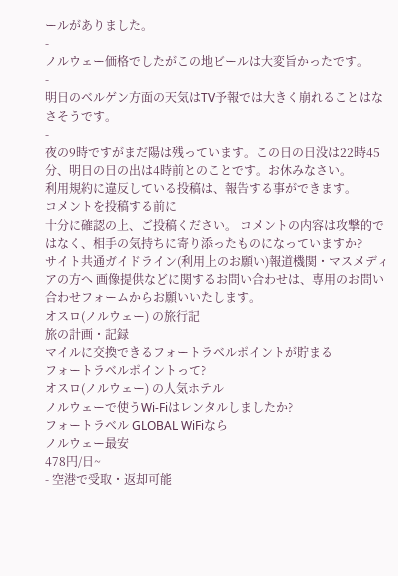ールがありました。
-
ノルウェー価格でしたがこの地ビールは大変旨かったです。
-
明日のベルゲン方面の天気はTV予報では大きく崩れることはなさそうです。
-
夜の9時ですがまだ陽は残っています。この日の日没は22時45分、明日の日の出は4時前とのことです。お休みなさい。
利用規約に違反している投稿は、報告する事ができます。
コメントを投稿する前に
十分に確認の上、ご投稿ください。 コメントの内容は攻撃的ではなく、相手の気持ちに寄り添ったものになっていますか?
サイト共通ガイドライン(利用上のお願い)報道機関・マスメディアの方へ 画像提供などに関するお問い合わせは、専用のお問い合わせフォームからお願いいたします。
オスロ(ノルウェー) の旅行記
旅の計画・記録
マイルに交換できるフォートラベルポイントが貯まる
フォートラベルポイントって?
オスロ(ノルウェー) の人気ホテル
ノルウェーで使うWi-Fiはレンタルしましたか?
フォートラベル GLOBAL WiFiなら
ノルウェー最安
478円/日~
- 空港で受取・返却可能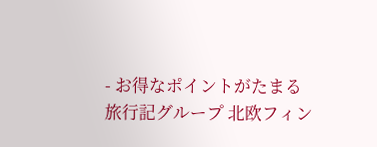- お得なポイントがたまる
旅行記グループ 北欧フィン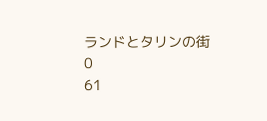ランドとタリンの街
0
61